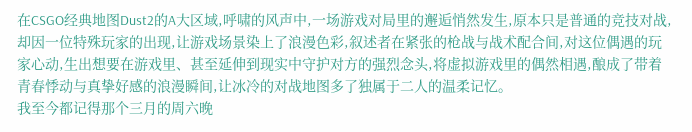在CSGO经典地图Dust2的A大区域,呼啸的风声中,一场游戏对局里的邂逅悄然发生,原本只是普通的竞技对战,却因一位特殊玩家的出现,让游戏场景染上了浪漫色彩,叙述者在紧张的枪战与战术配合间,对这位偶遇的玩家心动,生出想要在游戏里、甚至延伸到现实中守护对方的强烈念头,将虚拟游戏里的偶然相遇,酿成了带着青春悸动与真挚好感的浪漫瞬间,让冰冷的对战地图多了独属于二人的温柔记忆。
我至今都记得那个三月的周六晚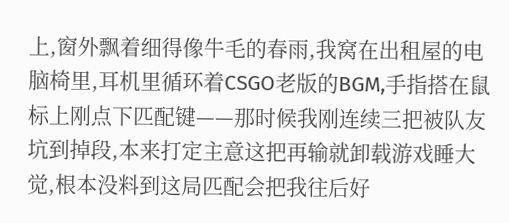上,窗外飘着细得像牛毛的春雨,我窝在出租屋的电脑椅里,耳机里循环着CSGO老版的BGM,手指搭在鼠标上刚点下匹配键——那时候我刚连续三把被队友坑到掉段,本来打定主意这把再输就卸载游戏睡大觉,根本没料到这局匹配会把我往后好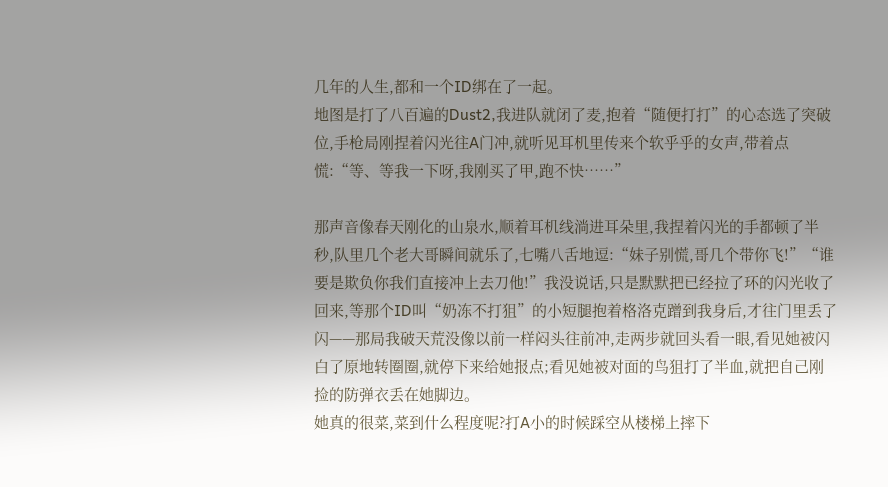几年的人生,都和一个ID绑在了一起。
地图是打了八百遍的Dust2,我进队就闭了麦,抱着“随便打打”的心态选了突破位,手枪局刚捏着闪光往A门冲,就听见耳机里传来个软乎乎的女声,带着点慌:“等、等我一下呀,我刚买了甲,跑不快……”

那声音像春天刚化的山泉水,顺着耳机线淌进耳朵里,我捏着闪光的手都顿了半秒,队里几个老大哥瞬间就乐了,七嘴八舌地逗:“妹子别慌,哥几个带你飞!”“谁要是欺负你我们直接冲上去刀他!”我没说话,只是默默把已经拉了环的闪光收了回来,等那个ID叫“奶冻不打狙”的小短腿抱着格洛克蹭到我身后,才往门里丢了闪——那局我破天荒没像以前一样闷头往前冲,走两步就回头看一眼,看见她被闪白了原地转圈圈,就停下来给她报点;看见她被对面的鸟狙打了半血,就把自己刚捡的防弹衣丢在她脚边。
她真的很菜,菜到什么程度呢?打A小的时候踩空从楼梯上摔下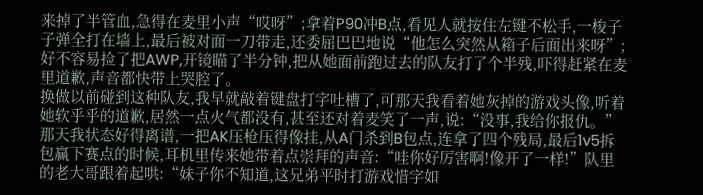来掉了半管血,急得在麦里小声“哎呀”;拿着P90冲B点,看见人就按住左键不松手,一梭子子弹全打在墙上,最后被对面一刀带走,还委屈巴巴地说“他怎么突然从箱子后面出来呀”;好不容易捡了把AWP,开镜瞄了半分钟,把从她面前跑过去的队友打了个半残,吓得赶紧在麦里道歉,声音都快带上哭腔了。
换做以前碰到这种队友,我早就敲着键盘打字吐槽了,可那天我看着她灰掉的游戏头像,听着她软乎乎的道歉,居然一点火气都没有,甚至还对着麦笑了一声,说:“没事,我给你报仇。”
那天我状态好得离谱,一把AK压枪压得像挂,从A门杀到B包点,连拿了四个残局,最后1v5拆包赢下赛点的时候,耳机里传来她带着点崇拜的声音:“哇你好厉害啊!像开了一样!”队里的老大哥跟着起哄:“妹子你不知道,这兄弟平时打游戏惜字如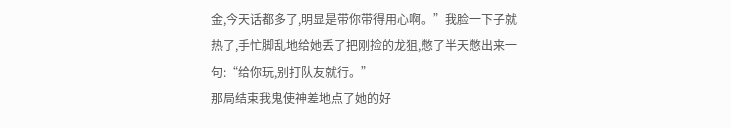金,今天话都多了,明显是带你带得用心啊。”我脸一下子就热了,手忙脚乱地给她丢了把刚捡的龙狙,憋了半天憋出来一句:“给你玩,别打队友就行。”
那局结束我鬼使神差地点了她的好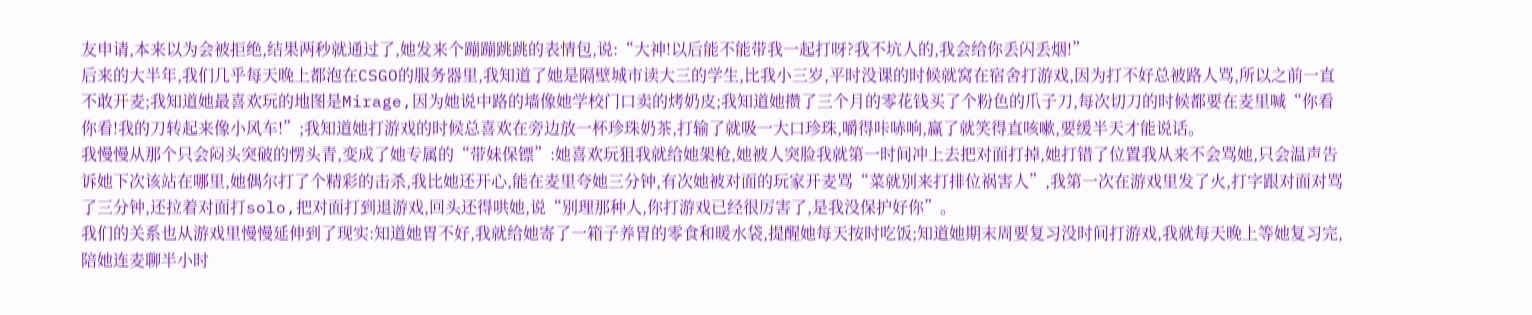友申请,本来以为会被拒绝,结果两秒就通过了,她发来个蹦蹦跳跳的表情包,说:“大神!以后能不能带我一起打呀?我不坑人的,我会给你丢闪丢烟!”
后来的大半年,我们几乎每天晚上都泡在CSGO的服务器里,我知道了她是隔壁城市读大三的学生,比我小三岁,平时没课的时候就窝在宿舍打游戏,因为打不好总被路人骂,所以之前一直不敢开麦;我知道她最喜欢玩的地图是Mirage,因为她说中路的墙像她学校门口卖的烤奶皮;我知道她攒了三个月的零花钱买了个粉色的爪子刀,每次切刀的时候都要在麦里喊“你看你看!我的刀转起来像小风车!”;我知道她打游戏的时候总喜欢在旁边放一杯珍珠奶茶,打输了就吸一大口珍珠,嚼得咔哧响,赢了就笑得直咳嗽,要缓半天才能说话。
我慢慢从那个只会闷头突破的愣头青,变成了她专属的“带妹保镖”:她喜欢玩狙我就给她架枪,她被人突脸我就第一时间冲上去把对面打掉,她打错了位置我从来不会骂她,只会温声告诉她下次该站在哪里,她偶尔打了个精彩的击杀,我比她还开心,能在麦里夸她三分钟,有次她被对面的玩家开麦骂“菜就别来打排位祸害人”,我第一次在游戏里发了火,打字跟对面对骂了三分钟,还拉着对面打solo,把对面打到退游戏,回头还得哄她,说“别理那种人,你打游戏已经很厉害了,是我没保护好你”。
我们的关系也从游戏里慢慢延伸到了现实:知道她胃不好,我就给她寄了一箱子养胃的零食和暖水袋,提醒她每天按时吃饭;知道她期末周要复习没时间打游戏,我就每天晚上等她复习完,陪她连麦聊半小时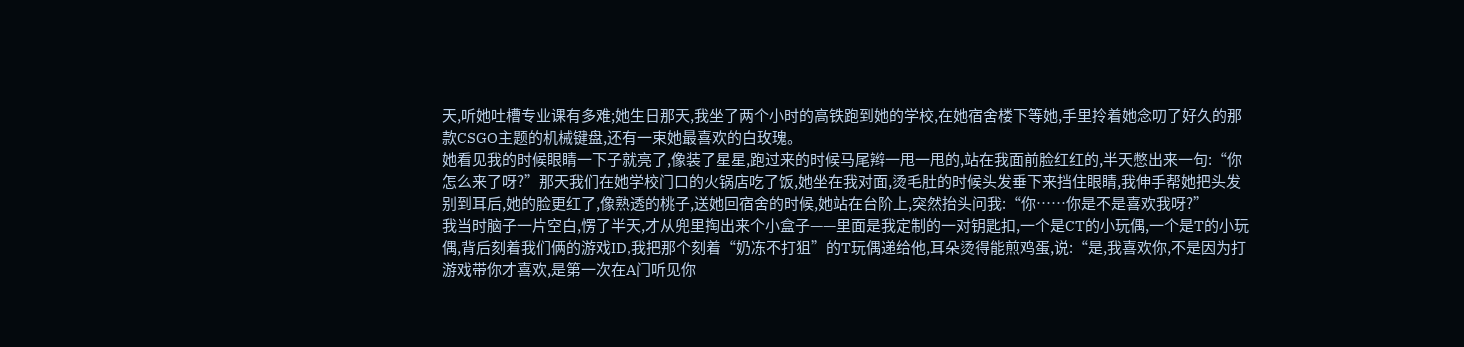天,听她吐槽专业课有多难;她生日那天,我坐了两个小时的高铁跑到她的学校,在她宿舍楼下等她,手里拎着她念叨了好久的那款CSGO主题的机械键盘,还有一束她最喜欢的白玫瑰。
她看见我的时候眼睛一下子就亮了,像装了星星,跑过来的时候马尾辫一甩一甩的,站在我面前脸红红的,半天憋出来一句:“你怎么来了呀?”那天我们在她学校门口的火锅店吃了饭,她坐在我对面,烫毛肚的时候头发垂下来挡住眼睛,我伸手帮她把头发别到耳后,她的脸更红了,像熟透的桃子,送她回宿舍的时候,她站在台阶上,突然抬头问我:“你……你是不是喜欢我呀?”
我当时脑子一片空白,愣了半天,才从兜里掏出来个小盒子——里面是我定制的一对钥匙扣,一个是CT的小玩偶,一个是T的小玩偶,背后刻着我们俩的游戏ID,我把那个刻着“奶冻不打狙”的T玩偶递给他,耳朵烫得能煎鸡蛋,说:“是,我喜欢你,不是因为打游戏带你才喜欢,是第一次在A门听见你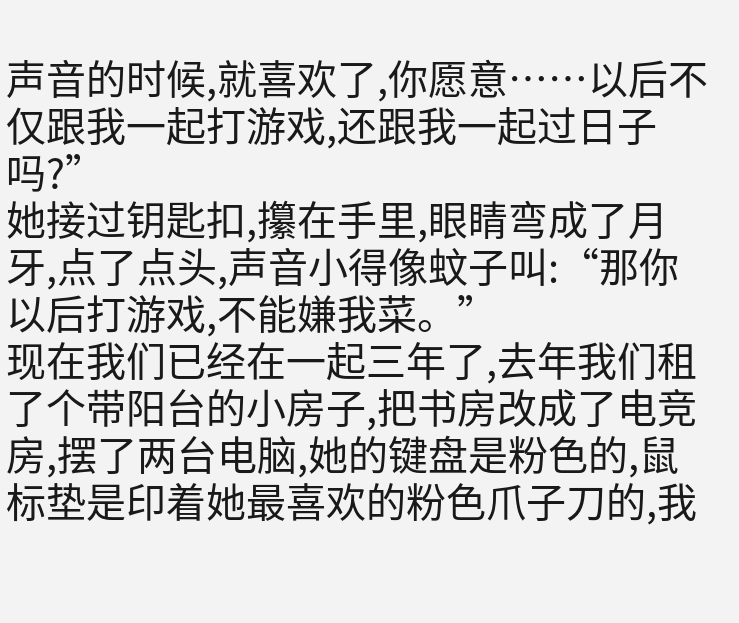声音的时候,就喜欢了,你愿意……以后不仅跟我一起打游戏,还跟我一起过日子吗?”
她接过钥匙扣,攥在手里,眼睛弯成了月牙,点了点头,声音小得像蚊子叫:“那你以后打游戏,不能嫌我菜。”
现在我们已经在一起三年了,去年我们租了个带阳台的小房子,把书房改成了电竞房,摆了两台电脑,她的键盘是粉色的,鼠标垫是印着她最喜欢的粉色爪子刀的,我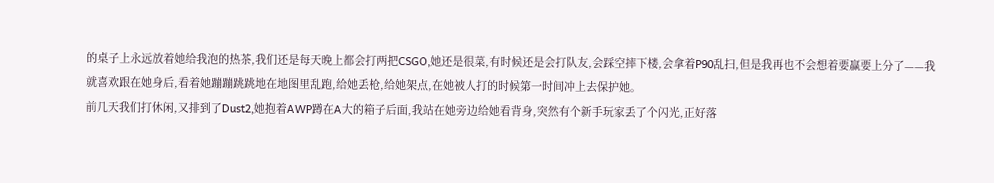的桌子上永远放着她给我泡的热茶,我们还是每天晚上都会打两把CSGO,她还是很菜,有时候还是会打队友,会踩空摔下楼,会拿着P90乱扫,但是我再也不会想着要赢要上分了——我就喜欢跟在她身后,看着她蹦蹦跳跳地在地图里乱跑,给她丢枪,给她架点,在她被人打的时候第一时间冲上去保护她。
前几天我们打休闲,又排到了Dust2,她抱着AWP蹲在A大的箱子后面,我站在她旁边给她看背身,突然有个新手玩家丢了个闪光,正好落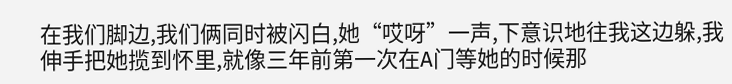在我们脚边,我们俩同时被闪白,她“哎呀”一声,下意识地往我这边躲,我伸手把她揽到怀里,就像三年前第一次在A门等她的时候那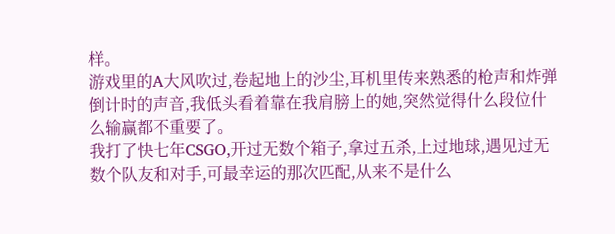样。
游戏里的A大风吹过,卷起地上的沙尘,耳机里传来熟悉的枪声和炸弹倒计时的声音,我低头看着靠在我肩膀上的她,突然觉得什么段位什么输赢都不重要了。
我打了快七年CSGO,开过无数个箱子,拿过五杀,上过地球,遇见过无数个队友和对手,可最幸运的那次匹配,从来不是什么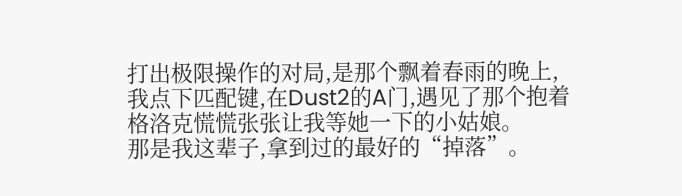打出极限操作的对局,是那个飘着春雨的晚上,我点下匹配键,在Dust2的A门,遇见了那个抱着格洛克慌慌张张让我等她一下的小姑娘。
那是我这辈子,拿到过的最好的“掉落”。